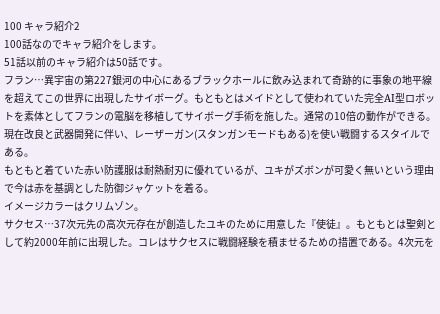100 キャラ紹介2
100話なのでキャラ紹介をします。
51話以前のキャラ紹介は50話です。
フラン…異宇宙の第227銀河の中心にあるブラックホールに飲み込まれて奇跡的に事象の地平線を超えてこの世界に出現したサイボーグ。もともとはメイドとして使われていた完全AI型ロボットを素体としてフランの電脳を移植してサイボーグ手術を施した。通常の10倍の動作ができる。現在改良と武器開発に伴い、レーザーガン(スタンガンモードもある)を使い戦闘するスタイルである。
もともと着ていた赤い防護服は耐熱耐刃に優れているが、ユキがズボンが可愛く無いという理由で今は赤を基調とした防御ジャケットを着る。
イメージカラーはクリムゾン。
サクセス…37次元先の高次元存在が創造したユキのために用意した『使徒』。もともとは聖剣として約2000年前に出現した。コレはサクセスに戦闘経験を積ませるための措置である。4次元を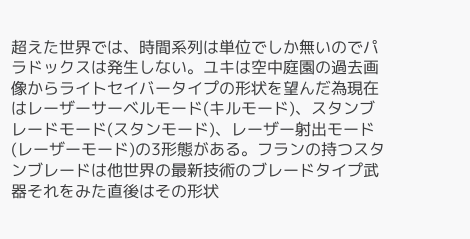超えた世界では、時間系列は単位でしか無いのでパラドックスは発生しない。ユキは空中庭園の過去画像からライトセイバータイプの形状を望んだ為現在はレーザーサーベルモード(キルモード)、スタンブレードモード(スタンモード)、レーザー射出モード(レーザーモード)の3形態がある。フランの持つスタンブレードは他世界の最新技術のブレードタイプ武器それをみた直後はその形状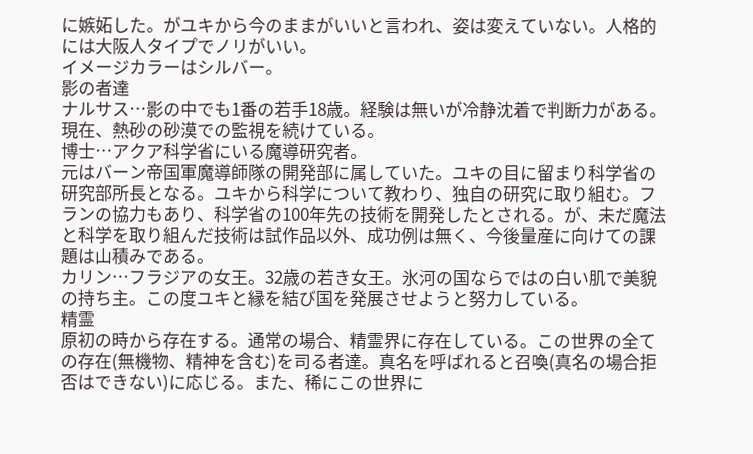に嫉妬した。がユキから今のままがいいと言われ、姿は変えていない。人格的には大阪人タイプでノリがいい。
イメージカラーはシルバー。
影の者達
ナルサス…影の中でも1番の若手18歳。経験は無いが冷静沈着で判断力がある。現在、熱砂の砂漠での監視を続けている。
博士…アクア科学省にいる魔導研究者。
元はバーン帝国軍魔導師隊の開発部に属していた。ユキの目に留まり科学省の研究部所長となる。ユキから科学について教わり、独自の研究に取り組む。フランの協力もあり、科学省の100年先の技術を開発したとされる。が、未だ魔法と科学を取り組んだ技術は試作品以外、成功例は無く、今後量産に向けての課題は山積みである。
カリン…フラジアの女王。32歳の若き女王。氷河の国ならではの白い肌で美貌の持ち主。この度ユキと縁を結び国を発展させようと努力している。
精霊
原初の時から存在する。通常の場合、精霊界に存在している。この世界の全ての存在(無機物、精神を含む)を司る者達。真名を呼ばれると召喚(真名の場合拒否はできない)に応じる。また、稀にこの世界に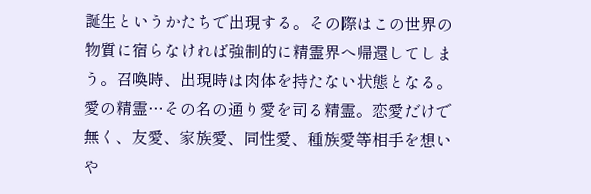誕生というかたちで出現する。その際はこの世界の物質に宿らなければ強制的に精霊界へ帰還してしまう。召喚時、出現時は肉体を持たない状態となる。
愛の精霊…その名の通り愛を司る精霊。恋愛だけで無く、友愛、家族愛、同性愛、種族愛等相手を想いや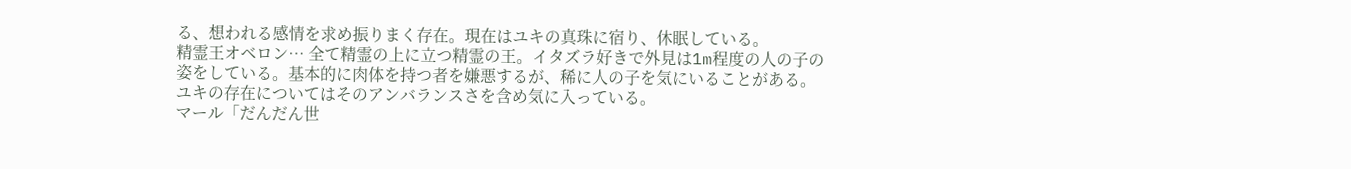る、想われる感情を求め振りまく存在。現在はユキの真珠に宿り、休眠している。
精霊王オベロン… 全て精霊の上に立つ精霊の王。イタズラ好きで外見は1m程度の人の子の姿をしている。基本的に肉体を持つ者を嫌悪するが、稀に人の子を気にいることがある。ユキの存在についてはそのアンバランスさを含め気に入っている。
マール「だんだん世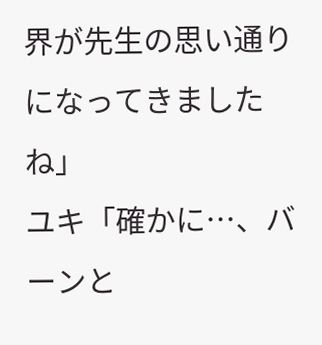界が先生の思い通りになってきましたね」
ユキ「確かに…、バーンと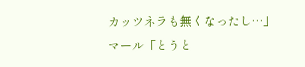カッツネラも無くなったし…」
マール「とうと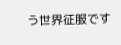う世界征服です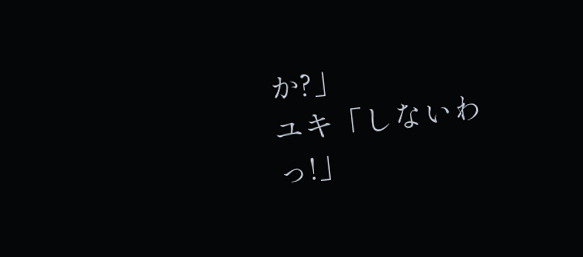か?」
ユキ「しないわっ!」